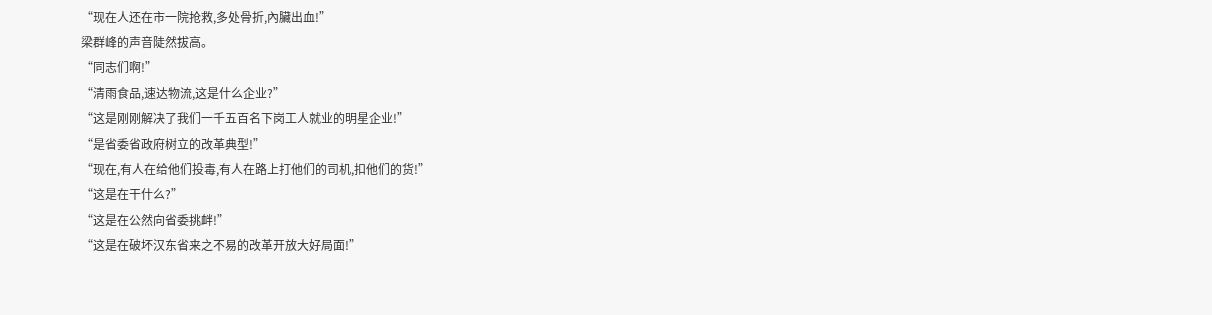“现在人还在市一院抢救,多处骨折,內臟出血!”
梁群峰的声音陡然拔高。
“同志们啊!”
“清雨食品,速达物流,这是什么企业?”
“这是刚刚解决了我们一千五百名下岗工人就业的明星企业!”
“是省委省政府树立的改革典型!”
“现在,有人在给他们投毒,有人在路上打他们的司机,扣他们的货!”
“这是在干什么?”
“这是在公然向省委挑衅!”
“这是在破坏汉东省来之不易的改革开放大好局面!”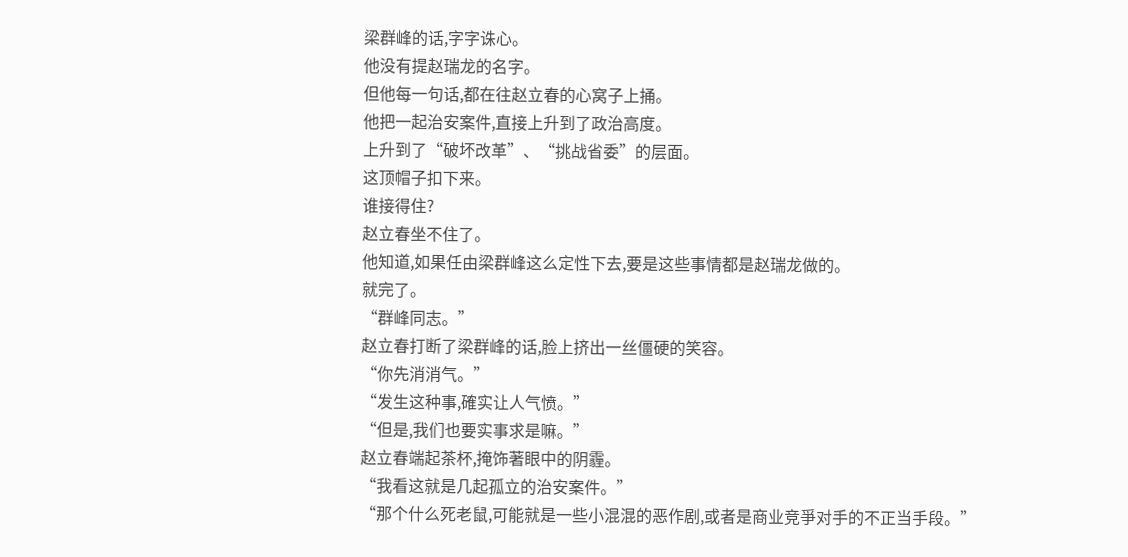梁群峰的话,字字诛心。
他没有提赵瑞龙的名字。
但他每一句话,都在往赵立春的心窝子上捅。
他把一起治安案件,直接上升到了政治高度。
上升到了“破坏改革”、“挑战省委”的层面。
这顶帽子扣下来。
谁接得住?
赵立春坐不住了。
他知道,如果任由梁群峰这么定性下去,要是这些事情都是赵瑞龙做的。
就完了。
“群峰同志。”
赵立春打断了梁群峰的话,脸上挤出一丝僵硬的笑容。
“你先消消气。”
“发生这种事,確实让人气愤。”
“但是,我们也要实事求是嘛。”
赵立春端起茶杯,掩饰著眼中的阴霾。
“我看这就是几起孤立的治安案件。”
“那个什么死老鼠,可能就是一些小混混的恶作剧,或者是商业竞爭对手的不正当手段。”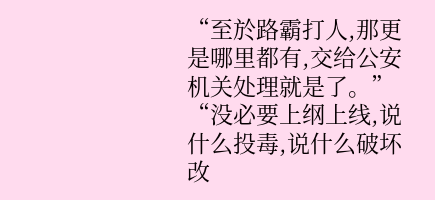“至於路霸打人,那更是哪里都有,交给公安机关处理就是了。”
“没必要上纲上线,说什么投毒,说什么破坏改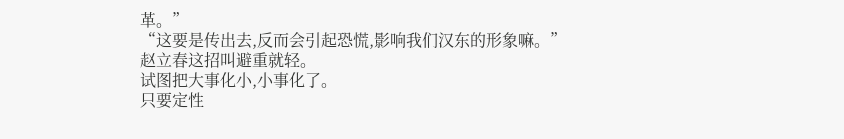革。”
“这要是传出去,反而会引起恐慌,影响我们汉东的形象嘛。”
赵立春这招叫避重就轻。
试图把大事化小,小事化了。
只要定性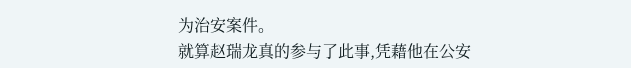为治安案件。
就算赵瑞龙真的参与了此事,凭藉他在公安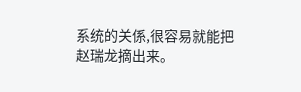系统的关係,很容易就能把赵瑞龙摘出来。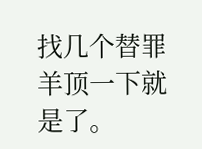找几个替罪羊顶一下就是了。